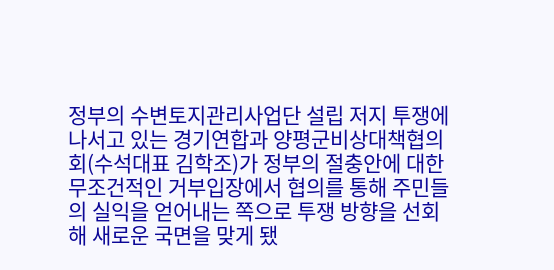정부의 수변토지관리사업단 설립 저지 투쟁에 나서고 있는 경기연합과 양평군비상대책협의회(수석대표 김학조)가 정부의 절충안에 대한 무조건적인 거부입장에서 협의를 통해 주민들의 실익을 얻어내는 쪽으로 투쟁 방향을 선회해 새로운 국면을 맞게 됐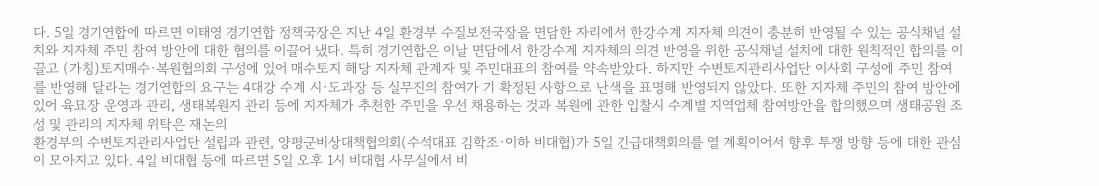다. 5일 경기연합에 따르면 이태영 경기연합 정책국장은 지난 4일 환경부 수질보전국장을 면담한 자리에서 한강수계 지자체 의견이 충분히 반영될 수 있는 공식채널 설치와 지자체 주민 참여 방안에 대한 협의를 이끌어 냈다. 특히 경기연합은 이날 면담에서 한강수계 지자체의 의견 반영을 위한 공식채널 설치에 대한 원칙적인 합의를 이끌고 (가칭)토지매수·복원협의회 구성에 있어 매수토지 해당 지자체 관계자 및 주민대표의 참여를 약속받았다. 하지만 수변토지관리사업단 이사회 구성에 주민 참여를 반영해 달라는 경기연합의 요구는 4대강 수계 시·도과장 등 실무진의 참여가 기 확정된 사항으로 난색을 표명해 반영되지 않았다. 또한 지자체 주민의 참여 방안에 있어 육묘장 운영과 관리, 생태복원지 관리 등에 지자체가 추천한 주민을 우선 채용하는 것과 복원에 관한 입찰시 수계별 지역업체 참여방안을 합의했으며 생태공원 조성 및 관리의 지자체 위탁은 재논의
환경부의 수변토지관리사업단 설립과 관련, 양평군비상대책협의회(수석대표 김학조·이하 비대협)가 5일 긴급대책회의를 열 계획이어서 향후 투쟁 방향 등에 대한 관심이 모아지고 있다. 4일 비대협 등에 따르면 5일 오후 1시 비대협 사무실에서 비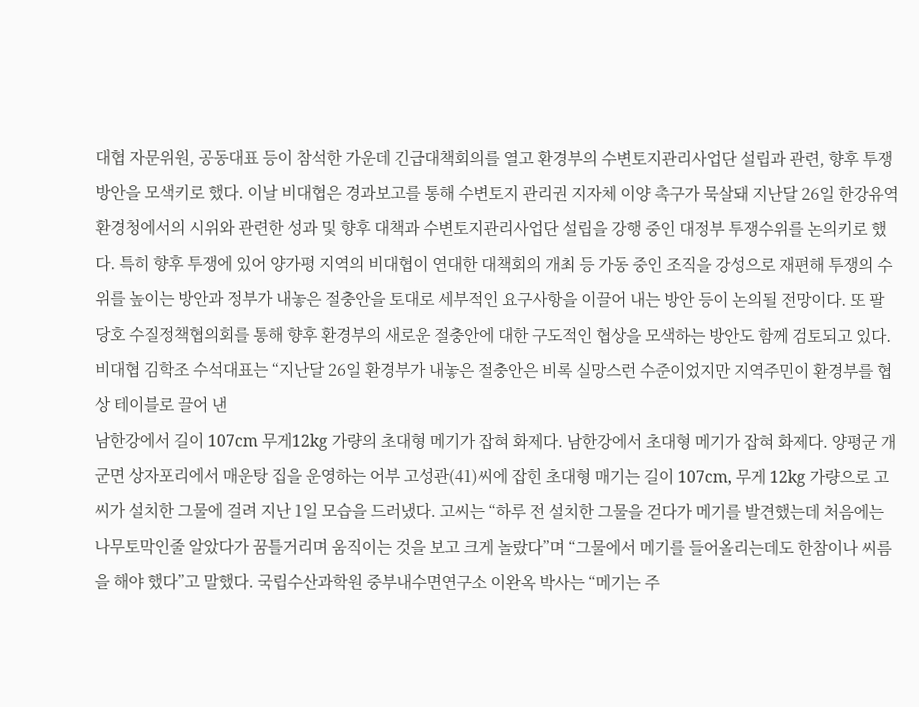대협 자문위원, 공동대표 등이 참석한 가운데 긴급대책회의를 열고 환경부의 수변토지관리사업단 설립과 관련, 향후 투쟁 방안을 모색키로 했다. 이날 비대협은 경과보고를 통해 수변토지 관리권 지자체 이양 촉구가 묵살돼 지난달 26일 한강유역환경청에서의 시위와 관련한 성과 및 향후 대책과 수변토지관리사업단 설립을 강행 중인 대정부 투쟁수위를 논의키로 했다. 특히 향후 투쟁에 있어 양가평 지역의 비대협이 연대한 대책회의 개최 등 가동 중인 조직을 강성으로 재편해 투쟁의 수위를 높이는 방안과 정부가 내놓은 절충안을 토대로 세부적인 요구사항을 이끌어 내는 방안 등이 논의될 전망이다. 또 팔당호 수질정책협의회를 통해 향후 환경부의 새로운 절충안에 대한 구도적인 협상을 모색하는 방안도 함께 검토되고 있다. 비대협 김학조 수석대표는 “지난달 26일 환경부가 내놓은 절충안은 비록 실망스런 수준이었지만 지역주민이 환경부를 협상 테이블로 끌어 낸
남한강에서 길이 107cm 무게12kg 가량의 초대형 메기가 잡혀 화제다. 남한강에서 초대형 메기가 잡혀 화제다. 양평군 개군면 상자포리에서 매운탕 집을 운영하는 어부 고성관(41)씨에 잡힌 초대형 매기는 길이 107cm, 무게 12kg 가량으로 고씨가 설치한 그물에 걸려 지난 1일 모습을 드러냈다. 고씨는 “하루 전 설치한 그물을 걷다가 메기를 발견했는데 처음에는 나무토막인줄 알았다가 꿈틀거리며 움직이는 것을 보고 크게 놀랐다”며 “그물에서 메기를 들어올리는데도 한참이나 씨름을 해야 했다”고 말했다. 국립수산과학원 중부내수면연구소 이완옥 박사는 “메기는 주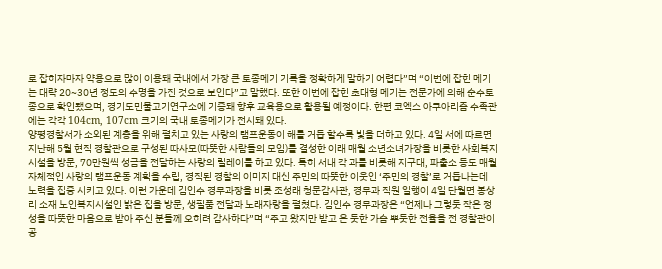로 잡히자마자 약용으로 많이 이용돼 국내에서 가장 큰 토종메기 기록을 정확하게 말하기 어렵다”며 “이번에 잡힌 메기는 대략 20~30년 정도의 수명을 가진 것으로 보인다”고 말했다. 또한 이번에 잡힌 초대형 메기는 전문가에 의해 순수토종으로 확인됐으며, 경기도민물고기연구소에 기증돼 향후 교육용으로 활용될 예정이다. 한편 코엑스 아쿠아리즘 수족관에는 각각 104cm, 107cm 크기의 국내 토종메기가 전시돼 있다.
양평경찰서가 소외된 계층을 위해 펼치고 있는 사랑의 램프운동이 해를 거듭 할수록 빛을 더하고 있다. 4일 서에 따르면 지난해 5월 현직 경찰관으로 구성된 따사모(따뜻한 사람들의 모임)를 결성한 이래 매월 소년소녀가장을 비롯한 사회복지시설을 방문, 70만원씩 성금을 전달하는 사랑의 릴레이를 하고 있다. 특히 서내 각 과를 비롯해 지구대, 파출소 등도 매월 자체적인 사랑의 램프운동 계획을 수립, 경직된 경찰의 이미지 대신 주민의 따뜻한 이웃인 ‘주민의 경찰’로 거듭나는데 노력을 집중 시키고 있다. 이런 가운데 김인수 경무과장을 비롯 조성래 청문감사관, 경무과 직원 일행이 4일 단월면 봉상리 소재 노인복지시설인 밝은 집을 방문, 생필품 전달과 노래자랑을 펼쳤다. 김인수 경무과장은 “언제나 그렇듯 작은 정성을 따뜻한 마음으로 받아 주신 분들께 오히려 감사하다”며 “주고 왔지만 받고 온 듯한 가슴 뿌듯한 전율을 전 경찰관이 공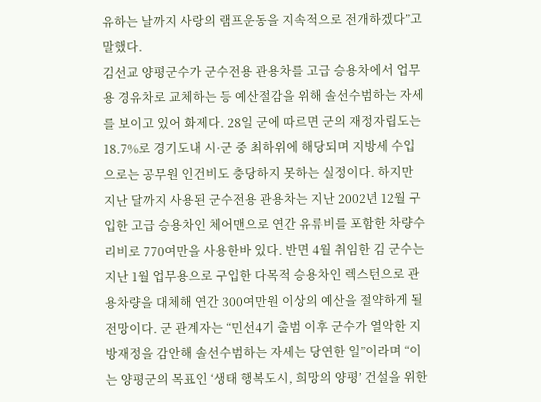유하는 날까지 사랑의 램프운동을 지속적으로 전개하겠다”고 말했다.
김선교 양평군수가 군수전용 관용차를 고급 승용차에서 업무용 경유차로 교체하는 등 예산절감을 위해 솔선수범하는 자세를 보이고 있어 화제다. 28일 군에 따르면 군의 재정자립도는 18.7%로 경기도내 시·군 중 최하위에 해당되며 지방세 수입으로는 공무원 인건비도 충당하지 못하는 실정이다. 하지만 지난 달까지 사용된 군수전용 관용차는 지난 2002년 12월 구입한 고급 승용차인 체어맨으로 연간 유류비를 포함한 차량수리비로 770여만을 사용한바 있다. 반면 4월 취임한 김 군수는 지난 1월 업무용으로 구입한 다목적 승용차인 렉스턴으로 관용차량을 대체해 연간 300여만원 이상의 예산을 절약하게 될 전망이다. 군 관계자는 “민선4기 출범 이후 군수가 열악한 지방재정을 감안해 솔선수범하는 자세는 당연한 일”이라며 “이는 양평군의 목표인 ‘생태 행복도시, 희망의 양평’ 건설을 위한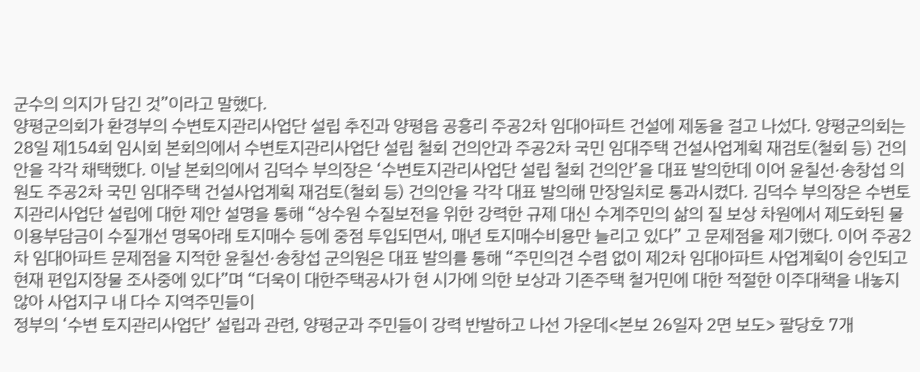군수의 의지가 담긴 것”이라고 말했다.
양평군의회가 환경부의 수변토지관리사업단 설립 추진과 양평읍 공흥리 주공2차 임대아파트 건설에 제동을 걸고 나섰다. 양평군의회는 28일 제154회 임시회 본회의에서 수변토지관리사업단 설립 철회 건의안과 주공2차 국민 임대주택 건설사업계획 재검토(철회 등) 건의안을 각각 채택했다. 이날 본회의에서 김덕수 부의장은 ‘수변토지관리사업단 설립 철회 건의안’을 대표 발의한데 이어 윤칠선·송창섭 의원도 주공2차 국민 임대주택 건설사업계획 재검토(철회 등) 건의안을 각각 대표 발의해 만장일치로 통과시켰다. 김덕수 부의장은 수변토지관리사업단 설립에 대한 제안 설명을 통해 “상수원 수질보전을 위한 강력한 규제 대신 수계주민의 삶의 질 보상 차원에서 제도화된 물이용부담금이 수질개선 명목아래 토지매수 등에 중점 투입되면서, 매년 토지매수비용만 늘리고 있다” 고 문제점을 제기했다. 이어 주공2차 임대아파트 문제점을 지적한 윤칠선·송창섭 군의원은 대표 발의를 통해 “주민의견 수렴 없이 제2차 임대아파트 사업계획이 승인되고 현재 편입지장물 조사중에 있다”며 “더욱이 대한주택공사가 현 시가에 의한 보상과 기존주택 철거민에 대한 적절한 이주대책을 내놓지 않아 사업지구 내 다수 지역주민들이
정부의 ‘수변 토지관리사업단’ 설립과 관련, 양평군과 주민들이 강력 반발하고 나선 가운데<본보 26일자 2면 보도> 팔당호 7개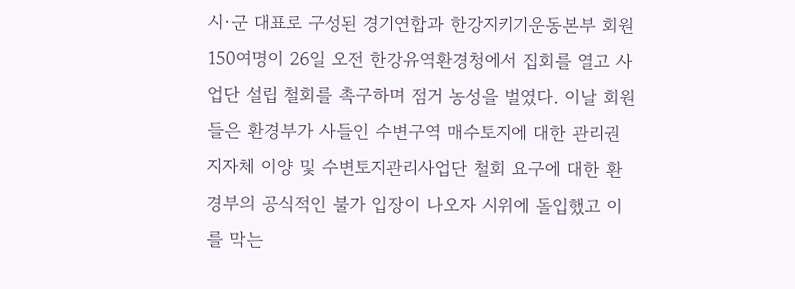시·군 대표로 구성된 경기연합과 한강지키기운동본부 회원 150여명이 26일 오전 한강유역환경청에서 집회를 열고 사업단 설립 철회를 촉구하며 점거 농성을 벌였다. 이날 회원들은 환경부가 사들인 수변구역 매수토지에 대한 관리권 지자체 이양 및 수변토지관리사업단 철회 요구에 대한 환경부의 공식적인 불가 입장이 나오자 시위에 돌입했고 이를 막는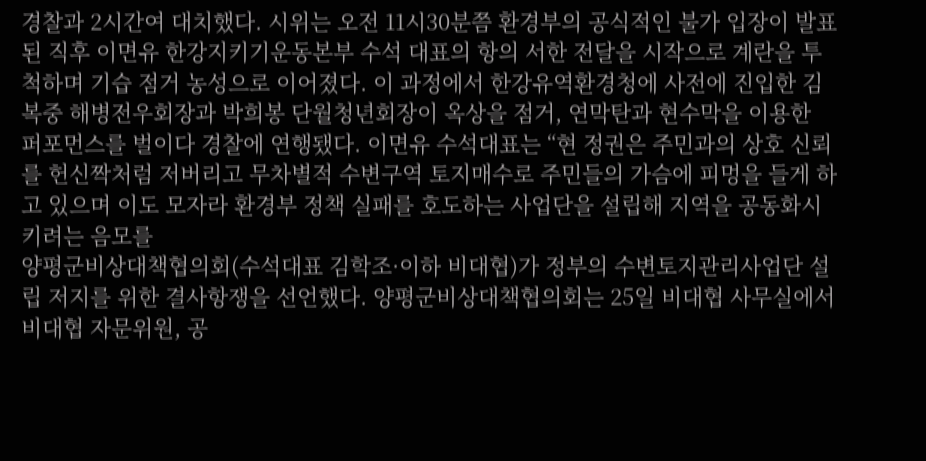경찰과 2시간여 대치했다. 시위는 오전 11시30분쯤 환경부의 공식적인 불가 입장이 발표된 직후 이면유 한강지키기운동본부 수석 대표의 항의 서한 전달을 시작으로 계란을 투척하며 기습 점거 농성으로 이어졌다. 이 과정에서 한강유역환경청에 사전에 진입한 김복중 해병전우회장과 박희봉 단월청년회장이 옥상을 점거, 연막탄과 현수막을 이용한 퍼포먼스를 벌이다 경찰에 연행됐다. 이면유 수석대표는 “현 정권은 주민과의 상호 신뢰를 헌신짝처럼 저버리고 무차별적 수변구역 토지매수로 주민들의 가슴에 피멍을 들게 하고 있으며 이도 모자라 환경부 정책 실패를 호도하는 사업단을 설립해 지역을 공동화시키려는 음모를
양평군비상대책협의회(수석대표 김학조·이하 비대협)가 정부의 수변토지관리사업단 설립 저지를 위한 결사항쟁을 선언했다. 양평군비상대책협의회는 25일 비대협 사무실에서 비대협 자문위원, 공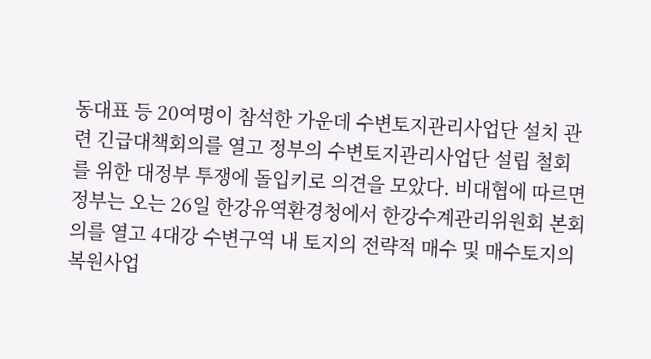동대표 등 20여명이 참석한 가운데 수변토지관리사업단 설치 관련 긴급대책회의를 열고 정부의 수변토지관리사업단 설립 철회를 위한 대정부 투쟁에 돌입키로 의견을 모았다. 비대협에 따르면 정부는 오는 26일 한강유역환경청에서 한강수계관리위원회 본회의를 열고 4대강 수변구역 내 토지의 전략적 매수 및 매수토지의 복원사업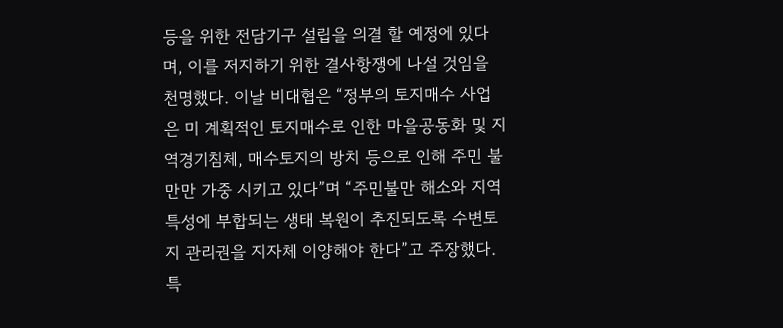등을 위한 전담기구 설립을 의결 할 예정에 있다며, 이를 저지하기 위한 결사항쟁에 나설 것임을 천명했다. 이날 비대협은 “정부의 토지매수 사업은 미 계획적인 토지매수로 인한 마을공동화 및 지역경기침체, 매수토지의 방치 등으로 인해 주민 불만만 가중 시키고 있다”며 “주민불만 해소와 지역특성에 부합되는 생태 복원이 추진되도록 수변토지 관리권을 지자체 이양해야 한다”고 주장했다. 특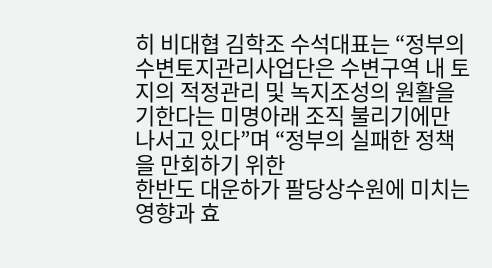히 비대협 김학조 수석대표는 “정부의 수변토지관리사업단은 수변구역 내 토지의 적정관리 및 녹지조성의 원활을 기한다는 미명아래 조직 불리기에만 나서고 있다”며 “정부의 실패한 정책을 만회하기 위한
한반도 대운하가 팔당상수원에 미치는 영향과 효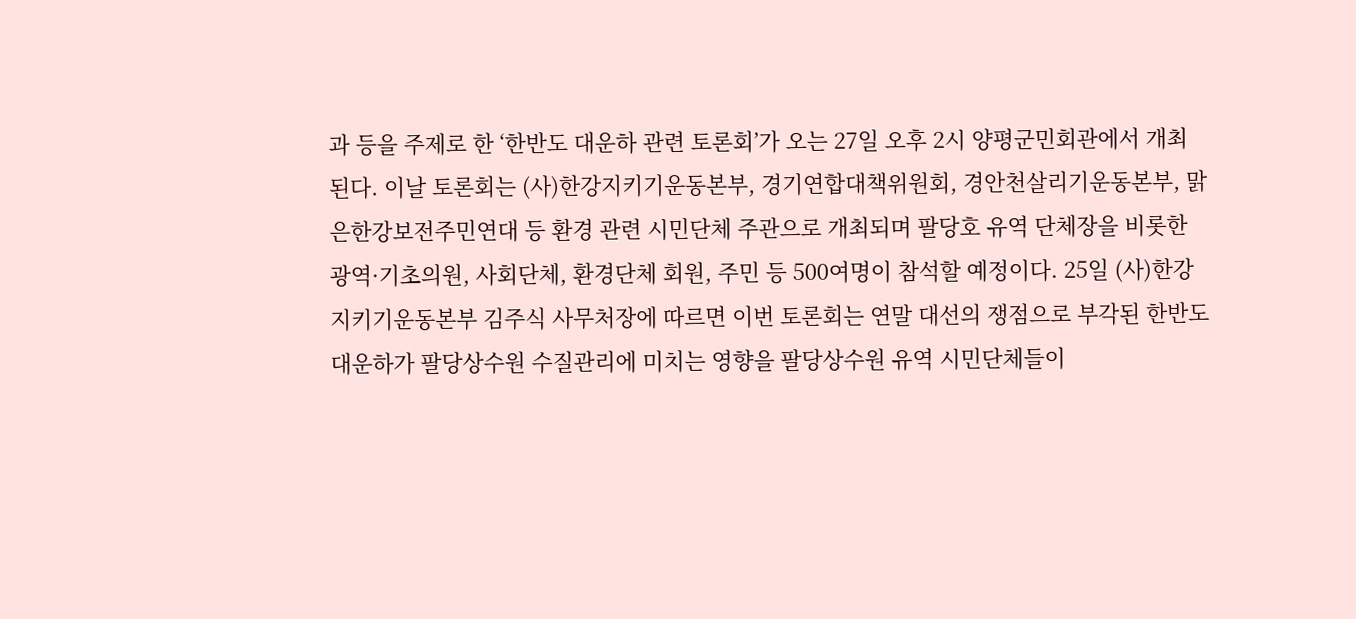과 등을 주제로 한 ‘한반도 대운하 관련 토론회’가 오는 27일 오후 2시 양평군민회관에서 개최된다. 이날 토론회는 (사)한강지키기운동본부, 경기연합대책위원회, 경안천살리기운동본부, 맑은한강보전주민연대 등 환경 관련 시민단체 주관으로 개최되며 팔당호 유역 단체장을 비롯한 광역·기초의원, 사회단체, 환경단체 회원, 주민 등 500여명이 참석할 예정이다. 25일 (사)한강지키기운동본부 김주식 사무처장에 따르면 이번 토론회는 연말 대선의 쟁점으로 부각된 한반도 대운하가 팔당상수원 수질관리에 미치는 영향을 팔당상수원 유역 시민단체들이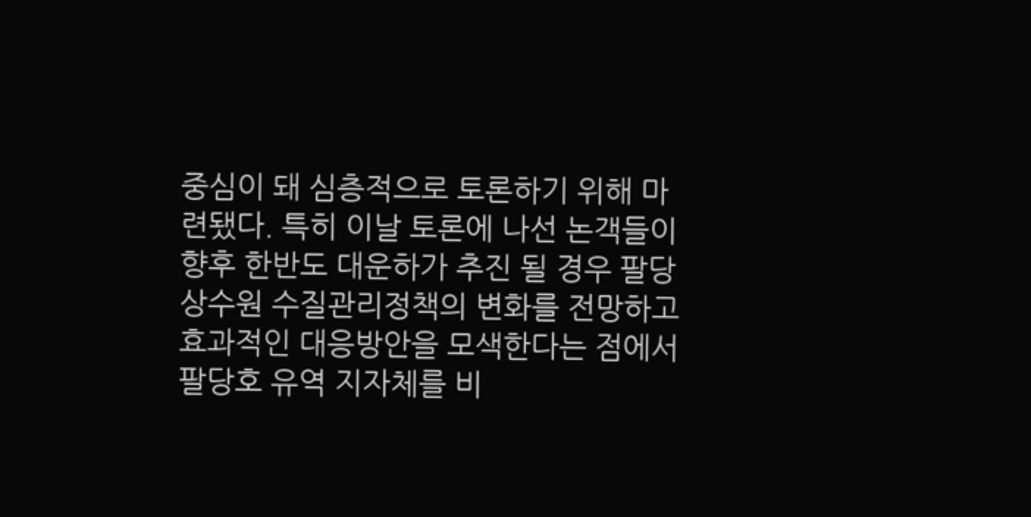중심이 돼 심층적으로 토론하기 위해 마련됐다. 특히 이날 토론에 나선 논객들이 향후 한반도 대운하가 추진 될 경우 팔당상수원 수질관리정책의 변화를 전망하고 효과적인 대응방안을 모색한다는 점에서 팔당호 유역 지자체를 비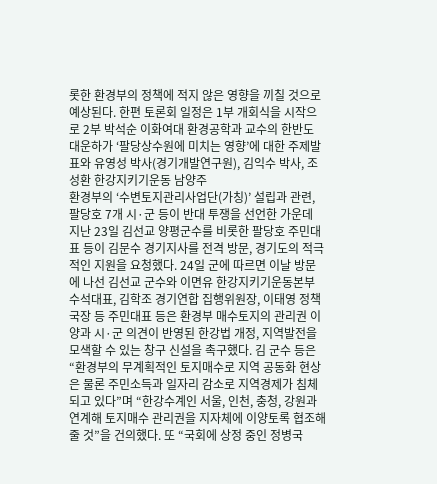롯한 환경부의 정책에 적지 않은 영향을 끼칠 것으로 예상된다. 한편 토론회 일정은 1부 개회식을 시작으로 2부 박석순 이화여대 환경공학과 교수의 한반도 대운하가 ‘팔당상수원에 미치는 영향’에 대한 주제발표와 유영성 박사(경기개발연구원), 김익수 박사, 조성환 한강지키기운동 남양주
환경부의 ‘수변토지관리사업단(가칭)’ 설립과 관련, 팔당호 7개 시·군 등이 반대 투쟁을 선언한 가운데 지난 23일 김선교 양평군수를 비롯한 팔당호 주민대표 등이 김문수 경기지사를 전격 방문, 경기도의 적극적인 지원을 요청했다. 24일 군에 따르면 이날 방문에 나선 김선교 군수와 이면유 한강지키기운동본부 수석대표, 김학조 경기연합 집행위원장, 이태영 정책국장 등 주민대표 등은 환경부 매수토지의 관리권 이양과 시·군 의견이 반영된 한강법 개정, 지역발전을 모색할 수 있는 창구 신설을 촉구했다. 김 군수 등은 “환경부의 무계획적인 토지매수로 지역 공동화 현상은 물론 주민소득과 일자리 감소로 지역경제가 침체 되고 있다”며 “한강수계인 서울, 인천, 충청, 강원과 연계해 토지매수 관리권을 지자체에 이양토록 협조해 줄 것”을 건의했다. 또 “국회에 상정 중인 정병국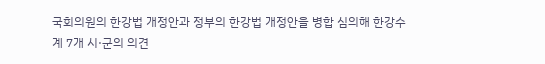국회의원의 한강법 개정안과 정부의 한강법 개정안을 병합 심의해 한강수계 7개 시·군의 의견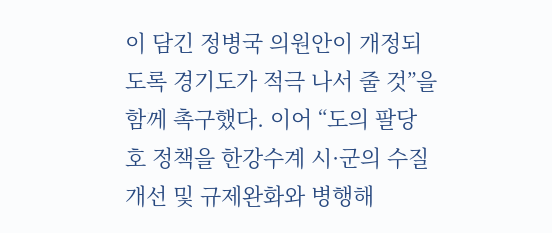이 담긴 정병국 의원안이 개정되도록 경기도가 적극 나서 줄 것”을 함께 촉구했다. 이어 “도의 팔당호 정책을 한강수계 시·군의 수질개선 및 규제완화와 병행해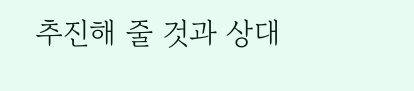추진해 줄 것과 상대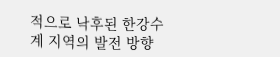적으로 낙후된 한강수계 지역의 발전 방향